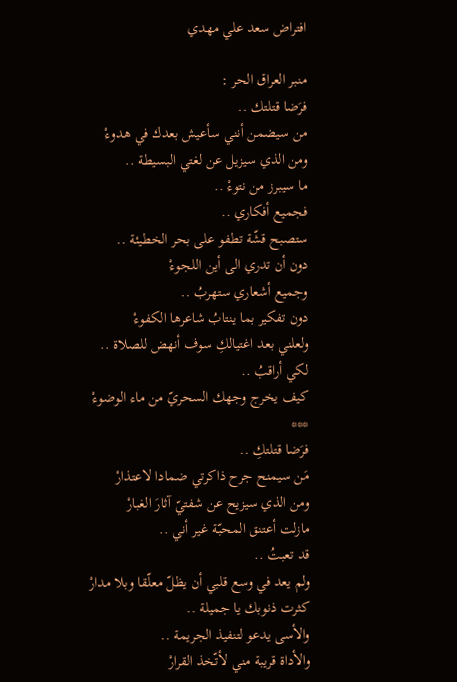افتراض سعد علي مهدي

منبر العراق الحر :
فرَضا قتلتك ..
من سيضمن أنني سأعيش بعدك في هدوءْ
ومن الذي سيزيل عن لغتي البسيطة ..
ما سيبرز من نتوءْ ..
فجميع أفكاري ..
ستصبح قشّة تطفو على بحر الخطيئة ..
دون أن تدري الى أين اللجوءْ
وجميع أشعاري ستهربُ ..
دون تفكير بما ينتابُ شاعرها الكفوءْ
ولعلني بعد اغتيالكِ سوف أنهض للصلاة ..
لكي أراقبُ ..
كيف يخرج وجهك السحريّ من ماء الوضوءْ
***
فرَضا قتلتكِ ..
مَن سيمنح جرح ذاكرتي ضمادا لاعتذارْ
ومن الذي سيزيح عن شفتيّ آثارَ الغبارْ
مازلت أعتنق المحبّة غير أني ..
قد تعبتُ ..
ولم يعد في وسع قلبي أن يظلّ معلّقا وبلا مدارْ
كثرت ذنوبك يا جميلة ..
والأسى يدعو لتنفيذ الجريمة ..
والأداة قريبة مني لأتّخذ القرارْ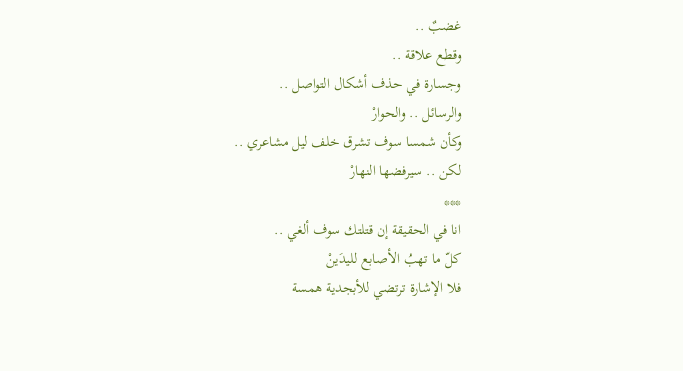غضبٌ ..
وقطع علاقة ..
وجسارة في حذف أشكال التواصل ..
والرسائل .. والحوارْ
وكأن شمسا سوف تشرق خلف ليل مشاعري ..
لكن .. سيرفضها النهارْ
***
انا في الحقيقة إن قتلتك سوف ألغي ..
كلّ ما تهبُ الأصابع لليدَينْ
فلا الإشارة ترتضي للأبجدية همسة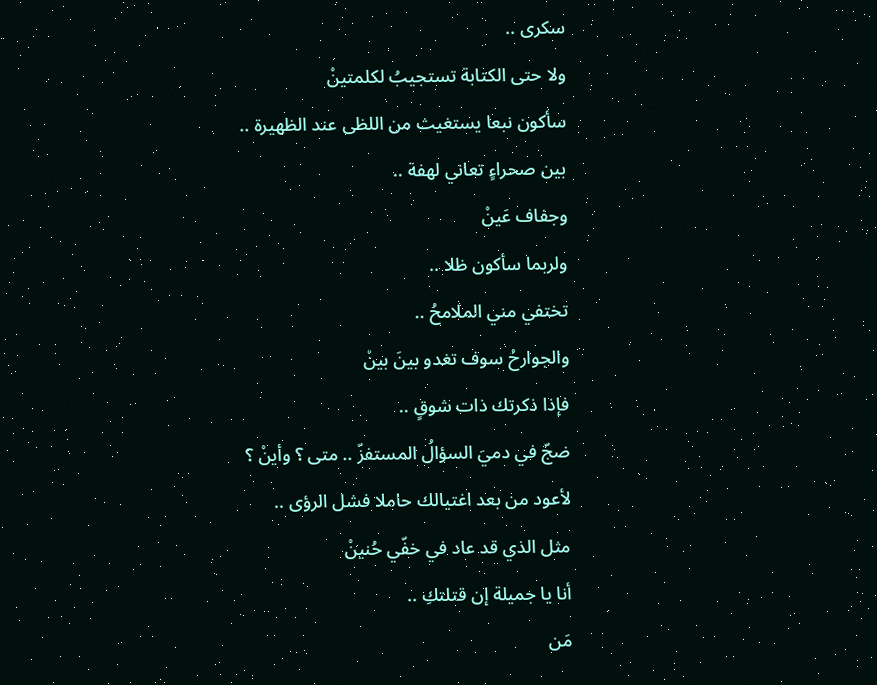سكرى ..
ولا حتى الكتابة تستجيبُ لكلمتينْ
سأكون نبعا يستغيث من اللظى عند الظهيرة ..
بين صحراءٍ تعاني لهفة ..
وجفاف عَينْ
ولربما سأكون ظلا ..
تختفي مني الملامحُ ..
والجوارحُ سوف تغدو بينَ بينْ
فإذا ذكرتك ذات شوقٍ ..
ضجّ في دميَ السؤالُ المستفزّ .. متى ؟ وأينْ ؟
لأعود من بعد اغتيالك حاملا فشل الرؤى ..
مثل الذي قد عاد في خفّي حُنينْ
أنا يا جميلة إن قتلتكِ ..
مَن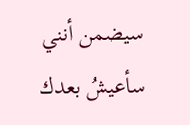سيضمن أنني سأعيشُ بعدك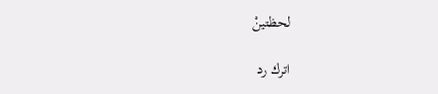لحظتينْ

اترك رد